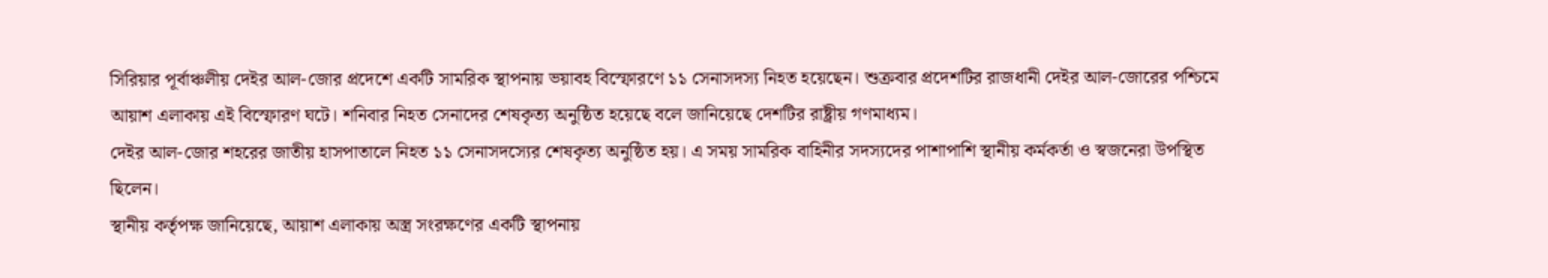সিরিয়ার পূর্বাঞ্চলীয় দেইর আল-জোর প্রদেশে একটি সামরিক স্থাপনায় ভয়াবহ বিস্ফোরণে ১১ সেনাসদস্য নিহত হয়েছেন। শুক্রবার প্রদেশটির রাজধানী দেইর আল-জোরের পশ্চিমে আয়াশ এলাকায় এই বিস্ফোরণ ঘটে। শনিবার নিহত সেনাদের শেষকৃত্য অনুষ্ঠিত হয়েছে বলে জানিয়েছে দেশটির রাষ্ট্রীয় গণমাধ্যম।
দেইর আল-জোর শহরের জাতীয় হাসপাতালে নিহত ১১ সেনাসদস্যের শেষকৃত্য অনুষ্ঠিত হয়। এ সময় সামরিক বাহিনীর সদস্যদের পাশাপাশি স্থানীয় কর্মকর্তা ও স্বজনেরা উপস্থিত ছিলেন।
স্থানীয় কর্তৃপক্ষ জানিয়েছে, আয়াশ এলাকায় অস্ত্র সংরক্ষণের একটি স্থাপনায়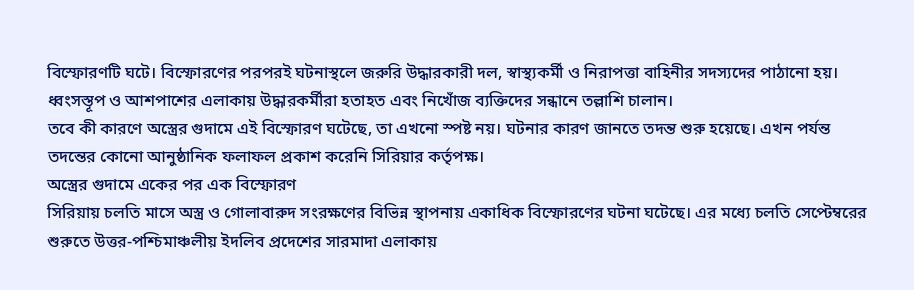বিস্ফোরণটি ঘটে। বিস্ফোরণের পরপরই ঘটনাস্থলে জরুরি উদ্ধারকারী দল, স্বাস্থ্যকর্মী ও নিরাপত্তা বাহিনীর সদস্যদের পাঠানো হয়। ধ্বংসস্তূপ ও আশপাশের এলাকায় উদ্ধারকর্মীরা হতাহত এবং নিখোঁজ ব্যক্তিদের সন্ধানে তল্লাশি চালান।
তবে কী কারণে অস্ত্রের গুদামে এই বিস্ফোরণ ঘটেছে, তা এখনো স্পষ্ট নয়। ঘটনার কারণ জানতে তদন্ত শুরু হয়েছে। এখন পর্যন্ত তদন্তের কোনো আনুষ্ঠানিক ফলাফল প্রকাশ করেনি সিরিয়ার কর্তৃপক্ষ।
অস্ত্রের গুদামে একের পর এক বিস্ফোরণ
সিরিয়ায় চলতি মাসে অস্ত্র ও গোলাবারুদ সংরক্ষণের বিভিন্ন স্থাপনায় একাধিক বিস্ফোরণের ঘটনা ঘটেছে। এর মধ্যে চলতি সেপ্টেম্বরের শুরুতে উত্তর-পশ্চিমাঞ্চলীয় ইদলিব প্রদেশের সারমাদা এলাকায়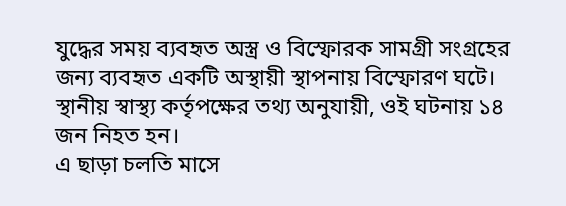যুদ্ধের সময় ব্যবহৃত অস্ত্র ও বিস্ফোরক সামগ্রী সংগ্রহের জন্য ব্যবহৃত একটি অস্থায়ী স্থাপনায় বিস্ফোরণ ঘটে। স্থানীয় স্বাস্থ্য কর্তৃপক্ষের তথ্য অনুযায়ী, ওই ঘটনায় ১৪ জন নিহত হন।
এ ছাড়া চলতি মাসে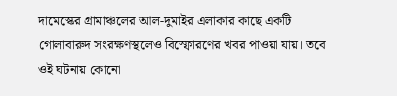দামেস্কের গ্রামাঞ্চলের আল-দুমাইর এলাকার কাছে একটি গোলাবারুদ সংরক্ষণস্থলেও বিস্ফোরণের খবর পাওয়া যায়। তবে ওই ঘটনায় কোনো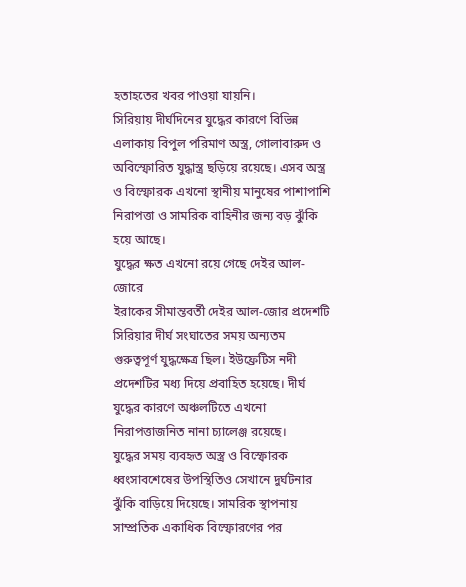হতাহতের খবর পাওয়া যায়নি।
সিরিয়ায় দীর্ঘদিনের যুদ্ধের কারণে বিভিন্ন এলাকায় বিপুল পরিমাণ অস্ত্র, গোলাবারুদ ও অবিস্ফোরিত যুদ্ধাস্ত্র ছড়িয়ে রয়েছে। এসব অস্ত্র ও বিস্ফোরক এখনো স্থানীয় মানুষের পাশাপাশি নিরাপত্তা ও সামরিক বাহিনীর জন্য বড় ঝুঁকি হয়ে আছে।
যুদ্ধের ক্ষত এখনো রয়ে গেছে দেইর আল-জোরে
ইরাকের সীমান্তবর্তী দেইর আল-জোর প্রদেশটি সিরিয়ার দীর্ঘ সংঘাতের সময় অন্যতম গুরুত্বপূর্ণ যুদ্ধক্ষেত্র ছিল। ইউফ্রেটিস নদী প্রদেশটির মধ্য দিয়ে প্রবাহিত হয়েছে। দীর্ঘ যুদ্ধের কারণে অঞ্চলটিতে এখনো নিরাপত্তাজনিত নানা চ্যালেঞ্জ রয়েছে।
যুদ্ধের সময় ব্যবহৃত অস্ত্র ও বিস্ফোরক ধ্বংসাবশেষের উপস্থিতিও সেখানে দুর্ঘটনার ঝুঁকি বাড়িয়ে দিয়েছে। সামরিক স্থাপনায় সাম্প্রতিক একাধিক বিস্ফোরণের পর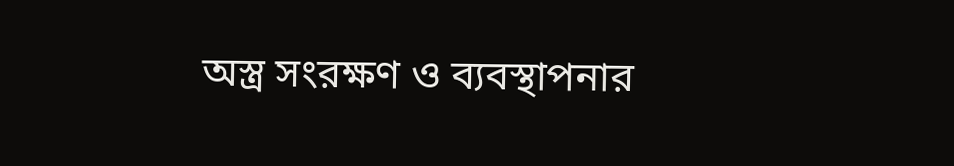অস্ত্র সংরক্ষণ ও ব্যবস্থাপনার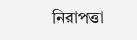নিরাপত্তা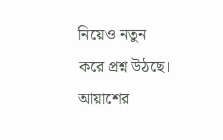নিয়েও নতুন করে প্রশ্ন উঠছে।
আয়াশের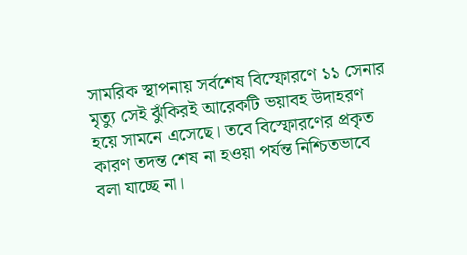সামরিক স্থাপনায় সর্বশেষ বিস্ফোরণে ১১ সেনার মৃত্যু সেই ঝুঁকিরই আরেকটি ভয়াবহ উদাহরণ হয়ে সামনে এসেছে। তবে বিস্ফোরণের প্রকৃত কারণ তদন্ত শেষ না হওয়া পর্যন্ত নিশ্চিতভাবে বলা যাচ্ছে না।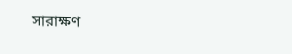সারাক্ষণ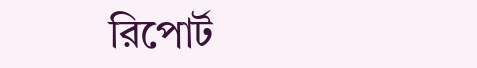রিপোর্ট